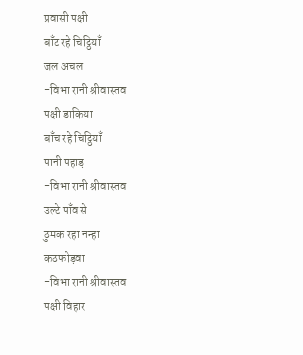प्रवासी पक्षी
बाँट रहे चिट्ठियाँ
जल अचल
-विभा रानी श्रीवास्तव
पक्षी डाकिया
बाँच रहे चिट्ठियाँ
पानी पहाड़
-विभा रानी श्रीवास्तव
उल्टे पाँव से
ठुमक रहा नन्हा
कठफोड़वा
-विभा रानी श्रीवास्तव
पक्षी विहार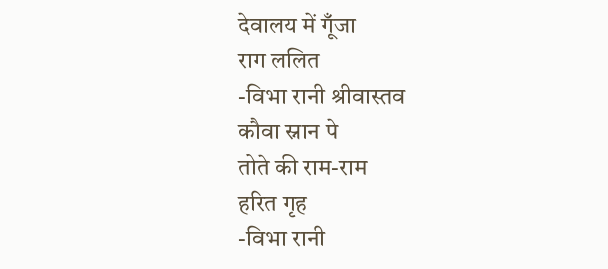देवालय में गूँजा
राग ललित
-विभा रानी श्रीवास्तव
कौवा स्नान पे
तोते की राम-राम
हरित गृह
-विभा रानी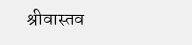श्रीवास्तव